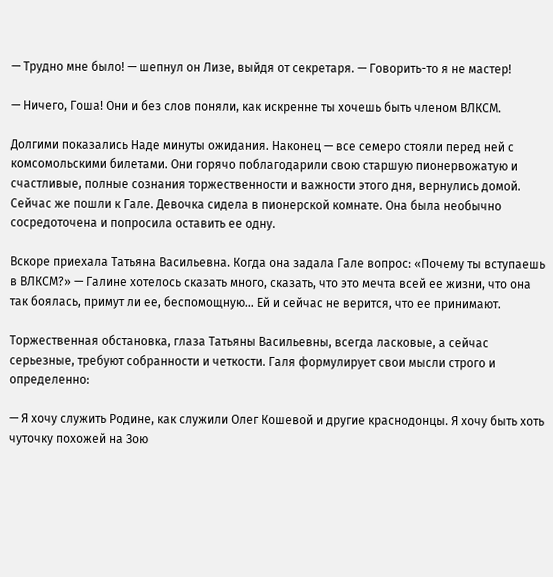— Трудно мне было! — шепнул он Лизе, выйдя от секретаря. — Говорить-то я не мастер!

— Ничего, Гоша! Они и без слов поняли, как искренне ты хочешь быть членом ВЛКСМ.

Долгими показались Наде минуты ожидания. Наконец — все семеро стояли перед ней с комсомольскими билетами. Они горячо поблагодарили свою старшую пионервожатую и счастливые, полные сознания торжественности и важности этого дня, вернулись домой. Сейчас же пошли к Гале. Девочка сидела в пионерской комнате. Она была необычно сосредоточена и попросила оставить ее одну.

Вскоре приехала Татьяна Васильевна. Когда она задала Гале вопрос: «Почему ты вступаешь в ВЛКСМ?» — Галине хотелось сказать много, сказать, что это мечта всей ее жизни, что она так боялась, примут ли ее, беспомощную… Ей и сейчас не верится, что ее принимают.

Торжественная обстановка, глаза Татьяны Васильевны, всегда ласковые, а сейчас серьезные, требуют собранности и четкости. Галя формулирует свои мысли строго и определенно:

— Я хочу служить Родине, как служили Олег Кошевой и другие краснодонцы. Я хочу быть хоть чуточку похожей на Зою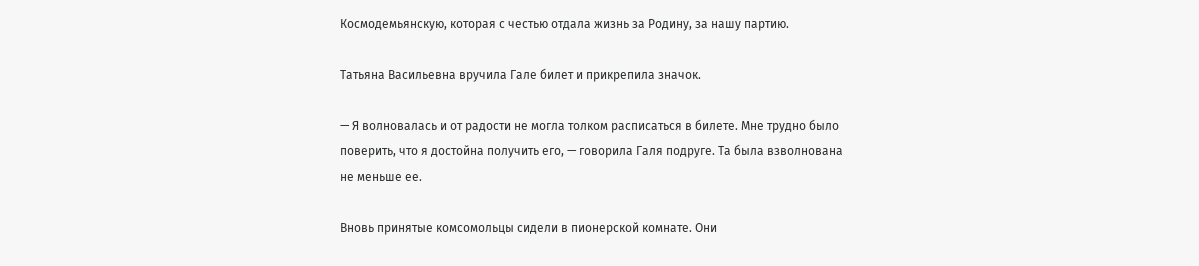Космодемьянскую, которая с честью отдала жизнь за Родину, за нашу партию.

Татьяна Васильевна вручила Гале билет и прикрепила значок.

— Я волновалась и от радости не могла толком расписаться в билете. Мне трудно было поверить, что я достойна получить его, — говорила Галя подруге. Та была взволнована не меньше ее.

Вновь принятые комсомольцы сидели в пионерской комнате. Они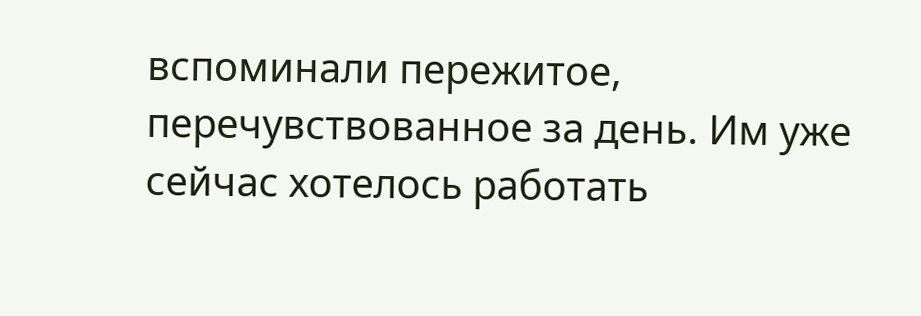вспоминали пережитое, перечувствованное за день. Им уже сейчас хотелось работать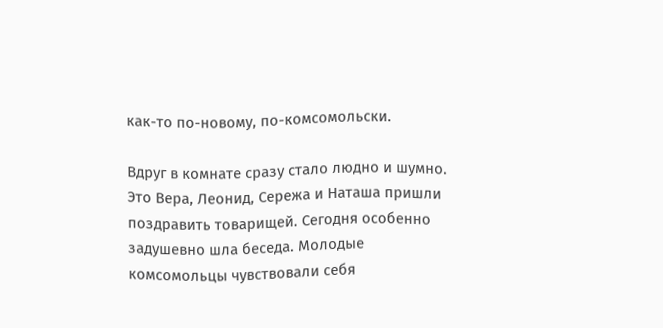как-то по-новому, по-комсомольски.

Вдруг в комнате сразу стало людно и шумно. Это Вера, Леонид, Сережа и Наташа пришли поздравить товарищей. Сегодня особенно задушевно шла беседа. Молодые комсомольцы чувствовали себя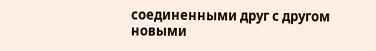соединенными друг с другом новыми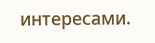интересами.